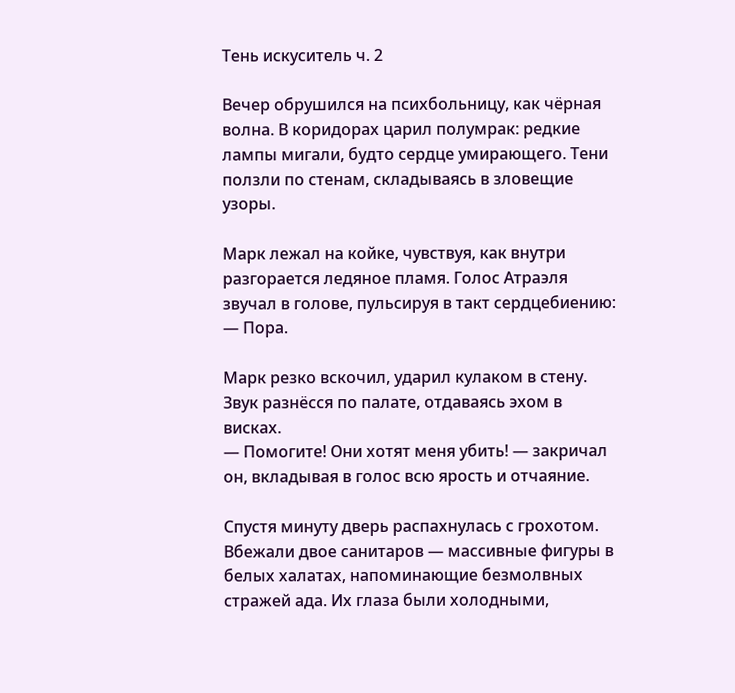Тень искуситель ч. 2

Вечер обрушился на психбольницу, как чёрная волна. В коридорах царил полумрак: редкие лампы мигали, будто сердце умирающего. Тени ползли по стенам, складываясь в зловещие узоры.

Марк лежал на койке, чувствуя, как внутри разгорается ледяное пламя. Голос Атраэля звучал в голове, пульсируя в такт сердцебиению:
— Пора.

Марк резко вскочил, ударил кулаком в стену. Звук разнёсся по палате, отдаваясь эхом в висках.
— Помогите! Они хотят меня убить! — закричал он, вкладывая в голос всю ярость и отчаяние.

Спустя минуту дверь распахнулась с грохотом. Вбежали двое санитаров — массивные фигуры в белых халатах, напоминающие безмолвных стражей ада. Их глаза были холодными,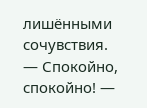лишёнными сочувствия.
— Спокойно, спокойно! —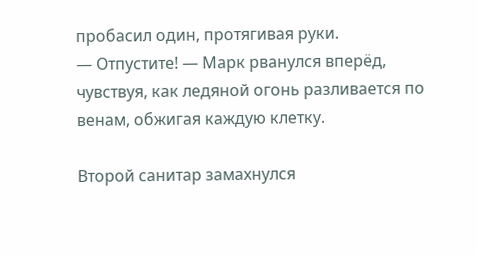пробасил один, протягивая руки.
— Отпустите! — Марк рванулся вперёд, чувствуя, как ледяной огонь разливается по венам, обжигая каждую клетку.

Второй санитар замахнулся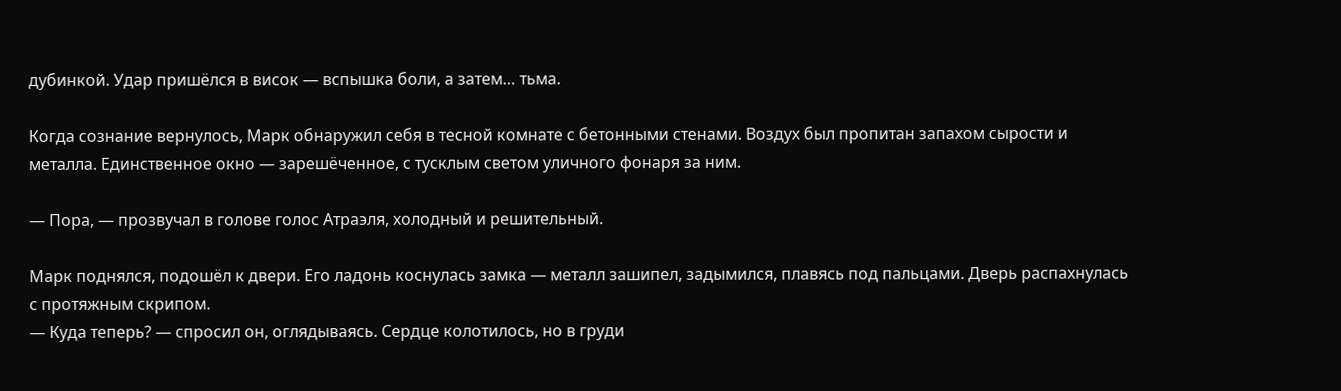дубинкой. Удар пришёлся в висок — вспышка боли, а затем… тьма.

Когда сознание вернулось, Марк обнаружил себя в тесной комнате с бетонными стенами. Воздух был пропитан запахом сырости и металла. Единственное окно — зарешёченное, с тусклым светом уличного фонаря за ним.

— Пора, — прозвучал в голове голос Атраэля, холодный и решительный.

Марк поднялся, подошёл к двери. Его ладонь коснулась замка — металл зашипел, задымился, плавясь под пальцами. Дверь распахнулась с протяжным скрипом.
— Куда теперь? — спросил он, оглядываясь. Сердце колотилось, но в груди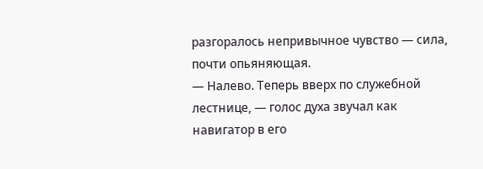разгоралось непривычное чувство — сила, почти опьяняющая.
— Налево. Теперь вверх по служебной лестнице, — голос духа звучал как навигатор в его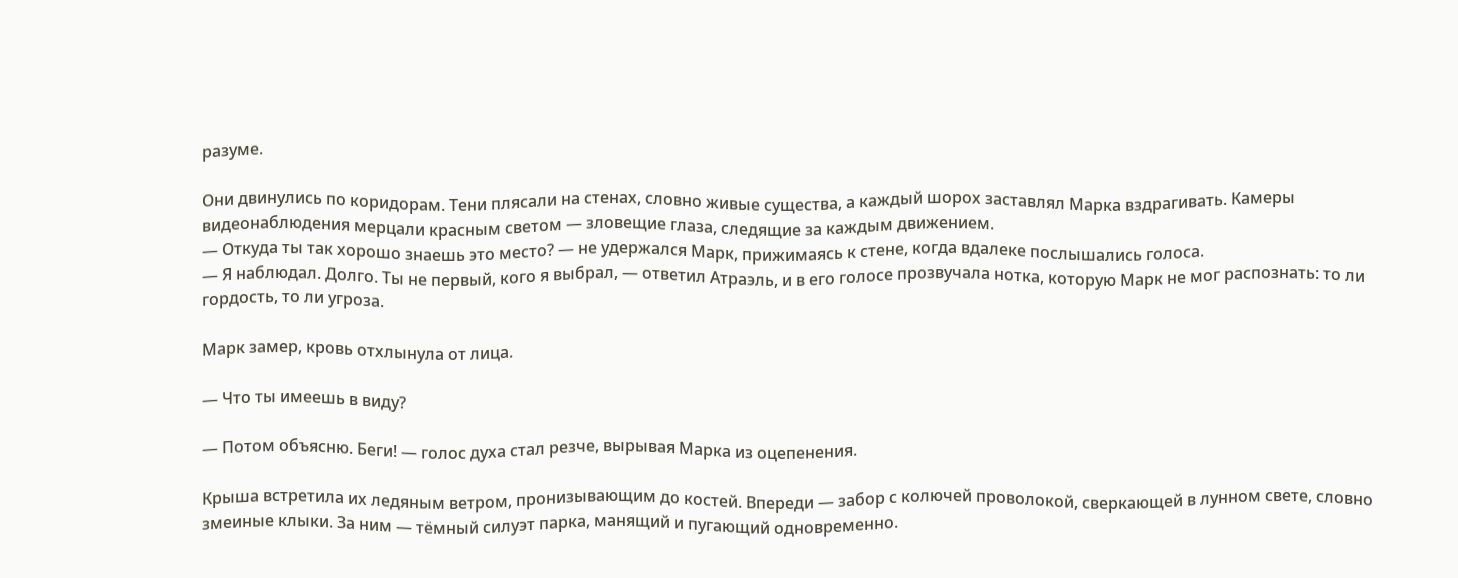разуме.

Они двинулись по коридорам. Тени плясали на стенах, словно живые существа, а каждый шорох заставлял Марка вздрагивать. Камеры видеонаблюдения мерцали красным светом — зловещие глаза, следящие за каждым движением.
— Откуда ты так хорошо знаешь это место? — не удержался Марк, прижимаясь к стене, когда вдалеке послышались голоса.
— Я наблюдал. Долго. Ты не первый, кого я выбрал, — ответил Атраэль, и в его голосе прозвучала нотка, которую Марк не мог распознать: то ли гордость, то ли угроза.

Марк замер, кровь отхлынула от лица.

— Что ты имеешь в виду?

— Потом объясню. Беги! — голос духа стал резче, вырывая Марка из оцепенения.

Крыша встретила их ледяным ветром, пронизывающим до костей. Впереди — забор с колючей проволокой, сверкающей в лунном свете, словно змеиные клыки. За ним — тёмный силуэт парка, манящий и пугающий одновременно.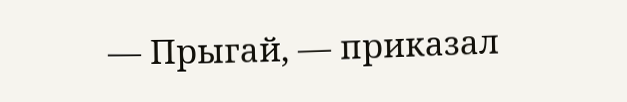— Прыгай, — приказал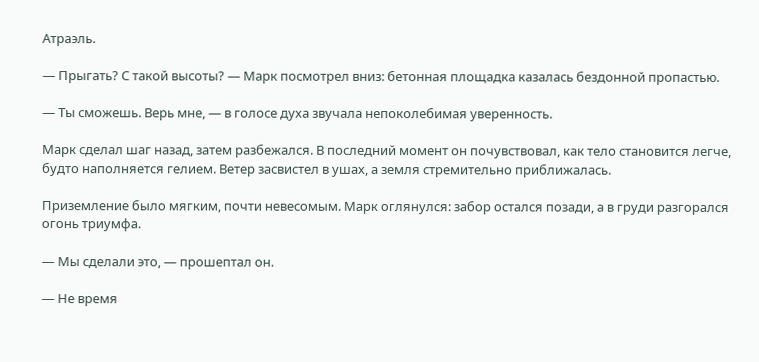Атраэль.

— Прыгать? С такой высоты? — Марк посмотрел вниз: бетонная площадка казалась бездонной пропастью.

— Ты сможешь. Верь мне, — в голосе духа звучала непоколебимая уверенность.

Марк сделал шаг назад, затем разбежался. В последний момент он почувствовал, как тело становится легче, будто наполняется гелием. Ветер засвистел в ушах, а земля стремительно приближалась.

Приземление было мягким, почти невесомым. Марк оглянулся: забор остался позади, а в груди разгорался огонь триумфа.

— Мы сделали это, — прошептал он.

— Не время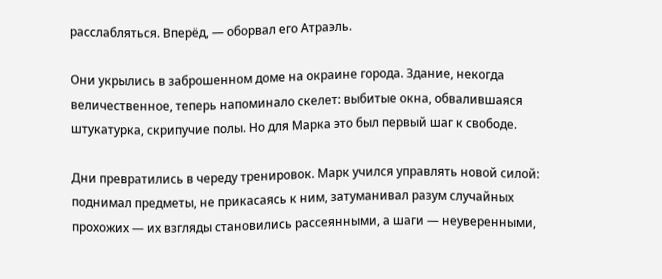расслабляться. Вперёд, — оборвал его Атраэль.

Они укрылись в заброшенном доме на окраине города. Здание, некогда величественное, теперь напоминало скелет: выбитые окна, обвалившаяся штукатурка, скрипучие полы. Но для Марка это был первый шаг к свободе.

Дни превратились в череду тренировок. Марк учился управлять новой силой: поднимал предметы, не прикасаясь к ним, затуманивал разум случайных прохожих — их взгляды становились рассеянными, а шаги — неуверенными,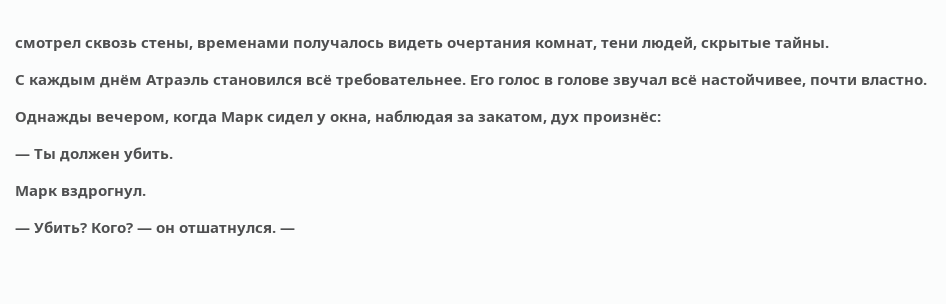смотрел сквозь стены, временами получалось видеть очертания комнат, тени людей, скрытые тайны.

С каждым днём Атраэль становился всё требовательнее. Его голос в голове звучал всё настойчивее, почти властно.

Однажды вечером, когда Марк сидел у окна, наблюдая за закатом, дух произнёс:

— Ты должен убить.

Марк вздрогнул.

— Убить? Кого? — он отшатнулся. —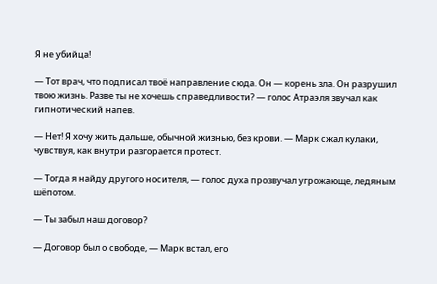Я не убийца!

— Тот врач, что подписал твоё направление сюда. Он — корень зла. Он разрушил твою жизнь. Разве ты не хочешь справедливости? — голос Атраэля звучал как гипнотический напев.

— Нет! Я хочу жить дальше, обычной жизнью, без крови. — Марк сжал кулаки, чувствуя, как внутри разгорается протест.

— Тогда я найду другого носителя, — голос духа прозвучал угрожающе, ледяным шёпотом.

— Ты забыл наш договор?

— Договор был о свободе, — Марк встал, его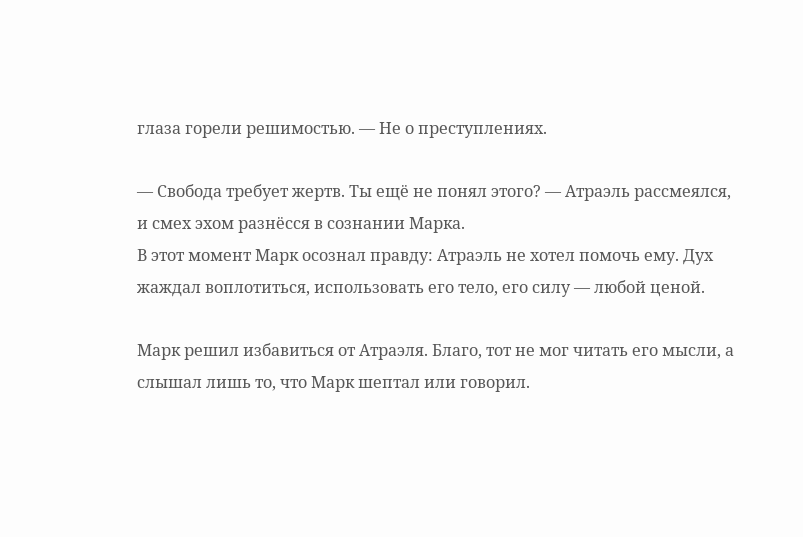глаза горели решимостью. — Не о преступлениях.

— Свобода требует жертв. Ты ещё не понял этого? — Атраэль рассмеялся, и смех эхом разнёсся в сознании Марка.
В этот момент Марк осознал правду: Атраэль не хотел помочь ему. Дух жаждал воплотиться, использовать его тело, его силу — любой ценой.

Марк решил избавиться от Атраэля. Благо, тот не мог читать его мысли, а слышал лишь то, что Марк шептал или говорил.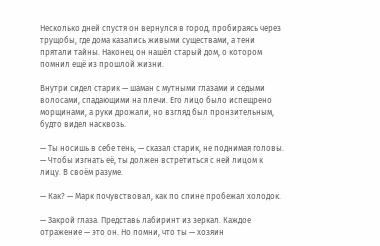Несколько дней спустя он вернулся в город, пробираясь через трущобы, где дома казались живыми существами, а тени прятали тайны. Наконец он нашёл старый дом, о котором помнил ещё из прошлой жизни.

Внутри сидел старик — шаман с мутными глазами и седыми волосами, спадающими на плечи. Его лицо было испещрено морщинами, а руки дрожали, но взгляд был пронзительным, будто видел насквозь.

— Ты носишь в себе тень, — сказал старик, не поднимая головы. — Чтобы изгнать её, ты должен встретиться с ней лицом к лицу. В своём разуме.

— Как? — Марк почувствовал, как по спине пробежал холодок.

— Закрой глаза. Представь лабиринт из зеркал. Каждое отражение — это он. Но помни, что ты — хозяин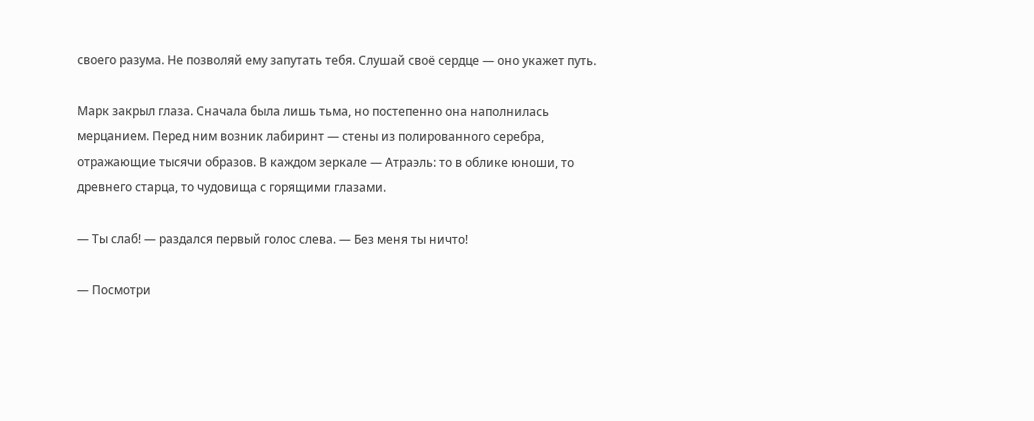своего разума. Не позволяй ему запутать тебя. Слушай своё сердце — оно укажет путь.

Марк закрыл глаза. Сначала была лишь тьма, но постепенно она наполнилась мерцанием. Перед ним возник лабиринт — стены из полированного серебра, отражающие тысячи образов. В каждом зеркале — Атраэль: то в облике юноши, то древнего старца, то чудовища с горящими глазами.

— Ты слаб! — раздался первый голос слева. — Без меня ты ничто!

— Посмотри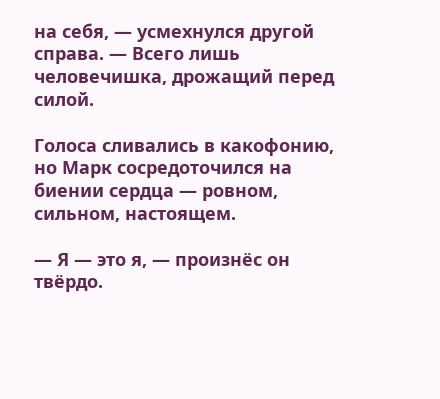на себя, — усмехнулся другой справа. — Всего лишь человечишка, дрожащий перед силой.

Голоса сливались в какофонию, но Марк сосредоточился на биении сердца — ровном, сильном, настоящем.

— Я — это я, — произнёс он твёрдо.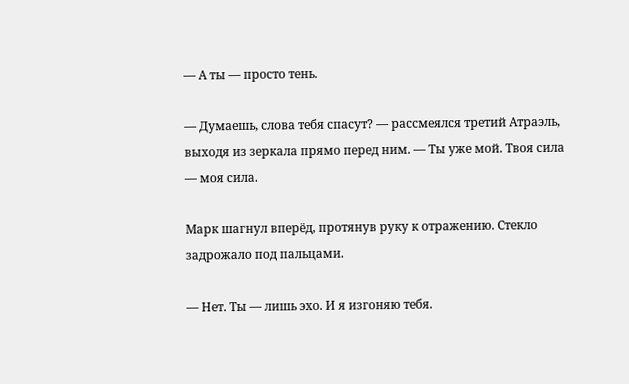— А ты — просто тень.

— Думаешь, слова тебя спасут? — рассмеялся третий Атраэль, выходя из зеркала прямо перед ним. — Ты уже мой. Твоя сила — моя сила.

Марк шагнул вперёд, протянув руку к отражению. Стекло задрожало под пальцами.

— Нет. Ты — лишь эхо. И я изгоняю тебя.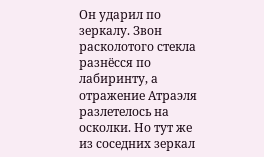Он ударил по зеркалу. Звон расколотого стекла разнёсся по лабиринту, а отражение Атраэля разлетелось на осколки. Но тут же из соседних зеркал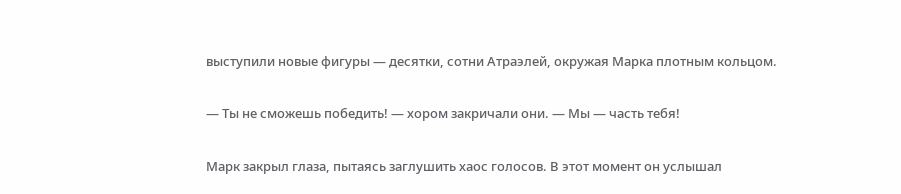выступили новые фигуры — десятки, сотни Атраэлей, окружая Марка плотным кольцом.

— Ты не сможешь победить! — хором закричали они. — Мы — часть тебя!

Марк закрыл глаза, пытаясь заглушить хаос голосов. В этот момент он услышал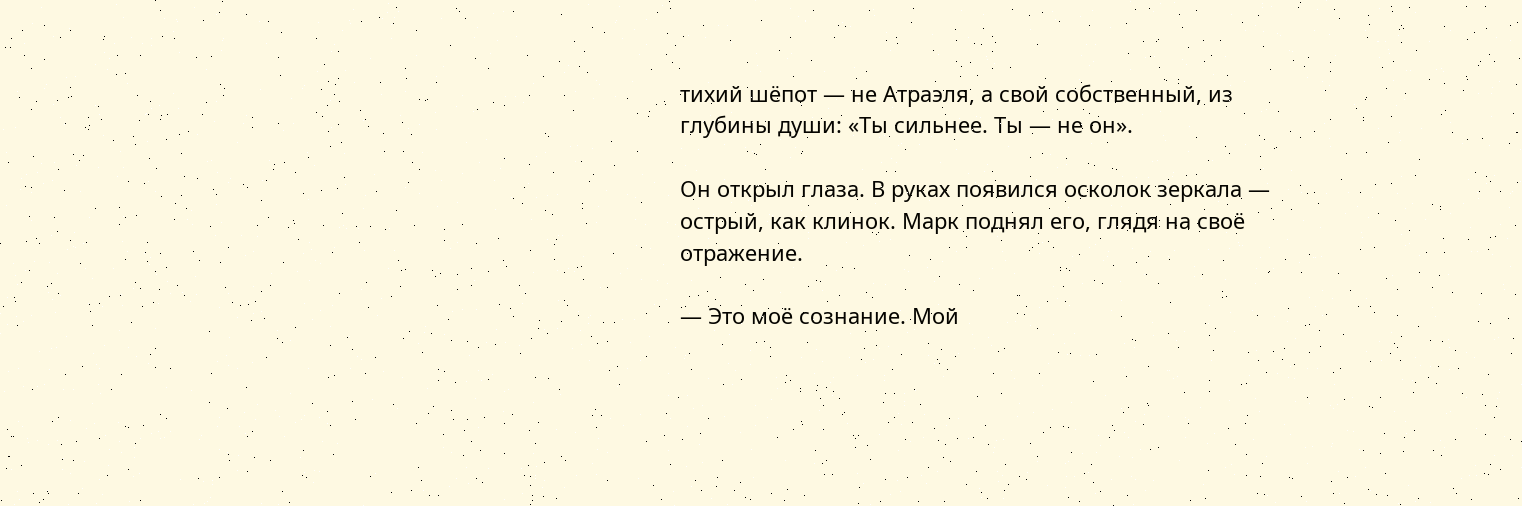тихий шёпот — не Атраэля, а свой собственный, из глубины души: «Ты сильнее. Ты — не он».

Он открыл глаза. В руках появился осколок зеркала — острый, как клинок. Марк поднял его, глядя на своё отражение.

— Это моё сознание. Мой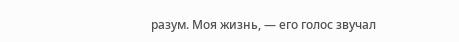разум. Моя жизнь, — его голос звучал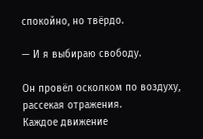спокойно, но твёрдо.

— И я выбираю свободу.

Он провёл осколком по воздуху, рассекая отражения.
Каждое движение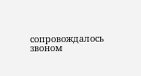сопровождалось звоном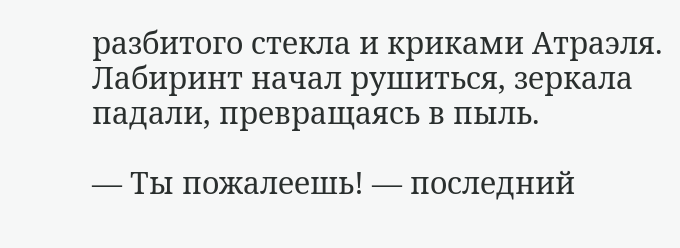разбитого стекла и криками Атраэля. Лабиринт начал рушиться, зеркала падали, превращаясь в пыль.

— Ты пожалеешь! — последний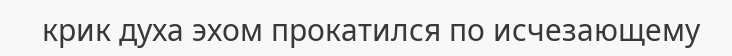крик духа эхом прокатился по исчезающему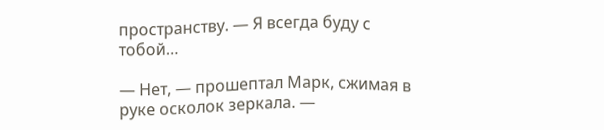пространству. — Я всегда буду с тобой…

— Нет, — прошептал Марк, сжимая в руке осколок зеркала. —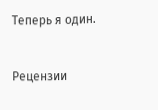Теперь я один.


Рецензии